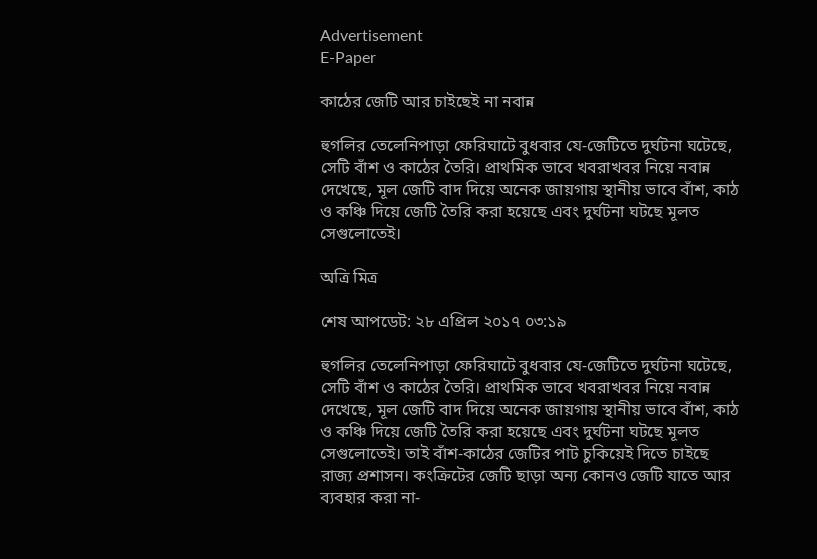Advertisement
E-Paper

কাঠের জেটি আর চাইছেই না নবান্ন

হুগলির তেলেনিপাড়া ফেরিঘাটে বুধবার যে-জেটিতে দুর্ঘটনা ঘটেছে, সেটি বাঁশ ও কাঠের তৈরি। প্রাথমিক ভাবে খবরাখবর নিয়ে নবান্ন দেখেছে, মূল জেটি বাদ দিয়ে অনেক জায়গায় স্থানীয় ভাবে বাঁশ, কাঠ ও কঞ্চি দিয়ে জেটি তৈরি করা হয়েছে এবং দুর্ঘটনা ঘটছে মূলত সেগুলোতেই।

অত্রি মিত্র

শেষ আপডেট: ২৮ এপ্রিল ২০১৭ ০৩:১৯

হুগলির তেলেনিপাড়া ফেরিঘাটে বুধবার যে-জেটিতে দুর্ঘটনা ঘটেছে, সেটি বাঁশ ও কাঠের তৈরি। প্রাথমিক ভাবে খবরাখবর নিয়ে নবান্ন দেখেছে, মূল জেটি বাদ দিয়ে অনেক জায়গায় স্থানীয় ভাবে বাঁশ, কাঠ ও কঞ্চি দিয়ে জেটি তৈরি করা হয়েছে এবং দুর্ঘটনা ঘটছে মূলত সেগুলোতেই। তাই বাঁশ-কাঠের জেটির পাট চুকিয়েই দিতে চাইছে রাজ্য প্রশাসন। কংক্রিটের জেটি ছাড়া অন্য কোনও জেটি যাতে আর ব্যবহার করা না-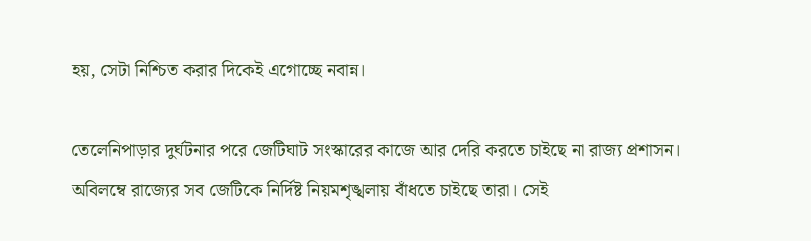হয়, সেটা নিশ্চিত করার দিকেই এগোচ্ছে নবান্ন।

তেলেনিপাড়ার দুর্ঘটনার পরে জেটিঘাট সংস্কারের কাজে আর দেরি করতে চাইছে না রাজ্য প্রশাসন। অবিলম্বে রাজ্যের সব জেটিকে নির্দিষ্ট নিয়মশৃঙ্খলায় বাঁধতে চাইছে তারা। সেই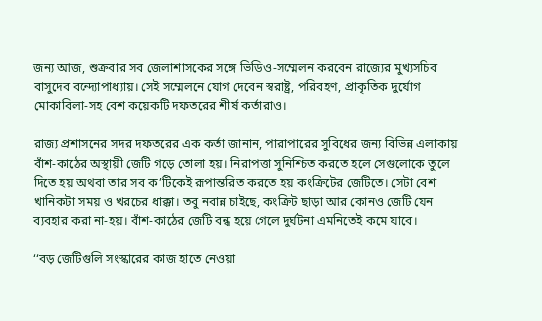জন্য আজ, শুক্রবার সব জেলাশাসকের সঙ্গে ভিডিও-সম্মেলন করবেন রাজ্যের মুখ্যসচিব বাসুদেব বন্দ্যোপাধ্যায়। সেই সম্মেলনে যোগ দেবেন স্বরাষ্ট্র, পরিবহণ, প্রাকৃতিক দুর্যোগ মোকাবিলা-সহ বেশ কয়েকটি দফতরের শীর্ষ কর্তারাও।

রাজ্য প্রশাসনের সদর দফতরের এক কর্তা জানান, পারাপারের সুবিধের জন্য বিভিন্ন এলাকায় বাঁশ-কাঠের অস্থায়ী জেটি গড়ে তোলা হয়। নিরাপত্তা সুনিশ্চিত করতে হলে সেগুলোকে তুলে দিতে হয় অথবা তার সব ক’টিকেই রূপান্তরিত করতে হয় কংক্রিটের জেটিতে। সেটা বেশ খানিকটা সময় ও খরচের ধাক্কা। তবু নবান্ন চাইছে, কংক্রিট ছাড়া আর কোনও জেটি যেন ব্যবহার করা না-হয়। বাঁশ-কাঠের জেটি বন্ধ হয়ে গেলে দুর্ঘটনা এমনিতেই কমে যাবে।

‘‘বড় জেটিগুলি সংস্কারের কাজ হাতে নেওয়া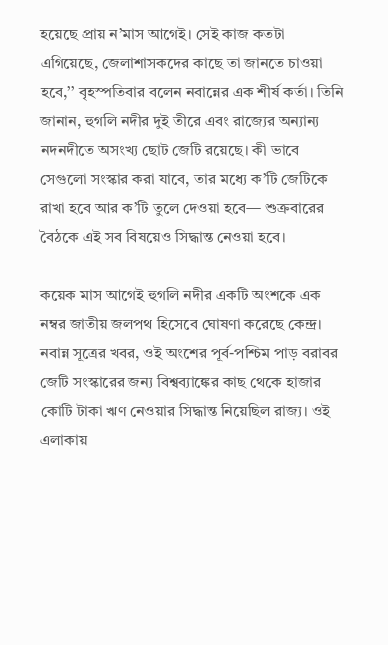হয়েছে প্রায় ন’মাস আগেই। সেই কাজ কতটা এগিয়েছে, জেলাশাসকদের কাছে তা জানতে চাওয়া হবে,’’ বৃহস্পতিবার বলেন নবান্নের এক শীর্ষ কর্তা। তিনি জানান, হুগলি নদীর দুই তীরে এবং রাজ্যের অন্যান্য নদনদীতে অসংখ্য ছোট জেটি রয়েছে। কী ভাবে সেগুলো সংস্কার করা যাবে, তার মধ্যে ক’টি জেটিকে রাখা হবে আর ক’টি তুলে দেওয়া হবে— শুক্রবারের বৈঠকে এই সব বিষয়েও সিদ্ধান্ত নেওয়া হবে।

কয়েক মাস আগেই হুগলি নদীর একটি অংশকে এক নম্বর জাতীয় জলপথ হিসেবে ঘোষণা করেছে কেন্দ্র। নবান্ন সূত্রের খবর, ওই অংশের পূর্ব-পশ্চিম পাড় বরাবর জেটি সংস্কারের জন্য বিশ্বব্যাঙ্কের কাছ থেকে হাজার কোটি টাকা ঋণ নেওয়ার সিদ্ধান্ত নিয়েছিল রাজ্য। ওই এলাকায়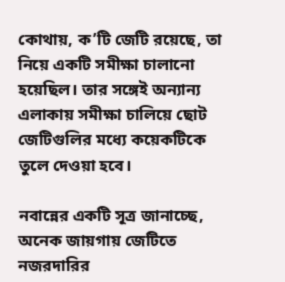কোথায়, ক’টি জেটি রয়েছে, তা নিয়ে একটি সমীক্ষা চালানো হয়েছিল। তার সঙ্গেই অন্যান্য এলাকায় সমীক্ষা চালিয়ে ছোট জেটিগুলির মধ্যে কয়েকটিকে তুলে দেওয়া হবে।

নবান্নের একটি সূত্র জানাচ্ছে, অনেক জায়গায় জেটিতে নজরদারির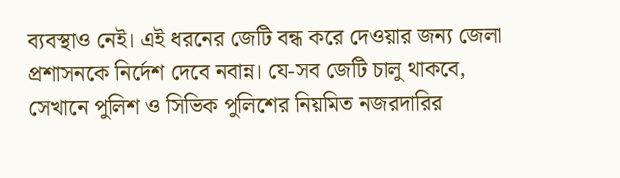ব্যবস্থাও নেই। এই ধরনের জেটি বন্ধ করে দেওয়ার জন্য জেলা প্রশাসনকে নির্দেশ দেবে নবান্ন। যে-সব জেটি চালু থাকবে, সেখানে পুলিশ ও সিভিক পুলিশের নিয়মিত নজরদারির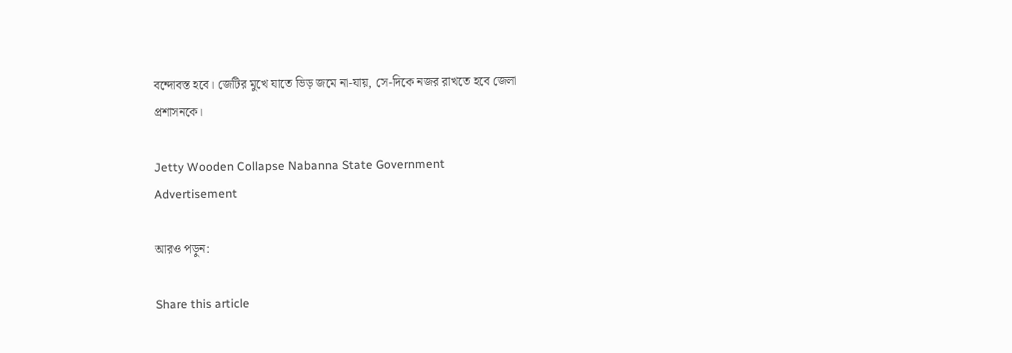বন্দোবস্ত হবে। জেটির মুখে যাতে ভিড় জমে না-যায়, সে-দিকে নজর রাখতে হবে জেলা প্রশাসনকে।

Jetty Wooden Collapse Nabanna State Government
Advertisement

আরও পড়ুন:

Share this article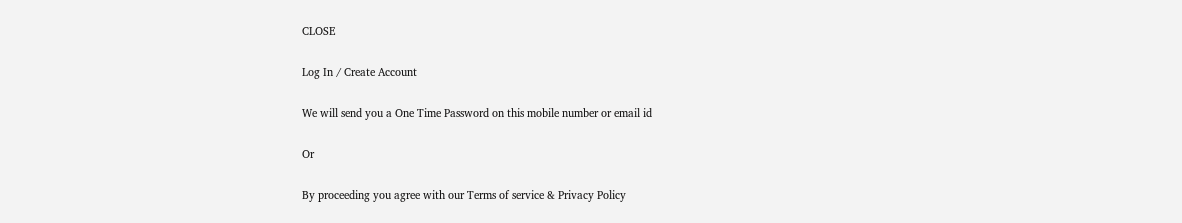CLOSE

Log In / Create Account

We will send you a One Time Password on this mobile number or email id

Or

By proceeding you agree with our Terms of service & Privacy Policy